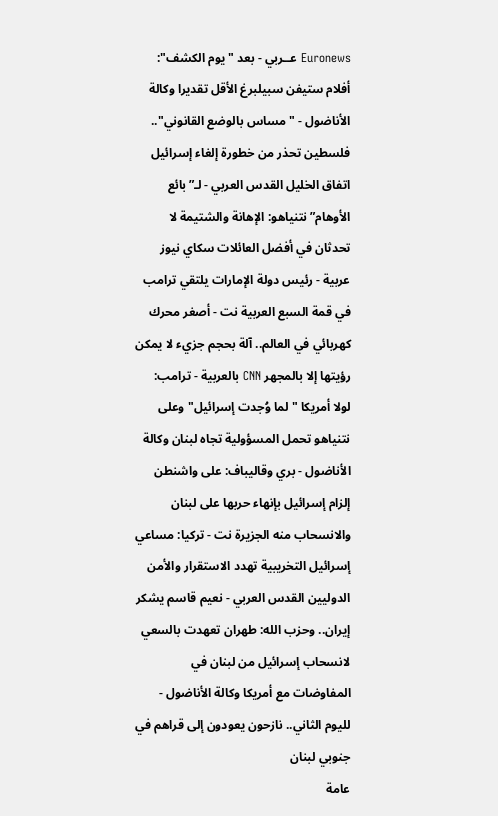Euronews عــربي - بعد "يوم الكشف": أفلام ستيفن سبيلبرغ الأقل تقديرا وكالة الأناضول - "مساس بالوضع القانوني".. فلسطين تحذر من خطورة إلغاء إسرائيل اتفاق الخليل القدس العربي - لـ”بائع الأوهام” نتنياهو: الإهانة والشتيمة لا تحدثان في أفضل العائلات سكاي نيوز عربية - رئيس دولة الإمارات يلتقي ترامب في قمة السبع العربية نت - أصغر محرك كهربائي في العالم.. آلة بحجم جزيء لا يمكن رؤيتها إلا بالمجهر CNN بالعربية - ترامب: لولا أمريكا "لما وُجدت إسرائيل" وعلى نتنياهو تحمل المسؤولية تجاه لبنان وكالة الأناضول - بري وقاليباف: على واشنطن إلزام إسرائيل بإنهاء حربها على لبنان والانسحاب منه الجزيرة نت - تركيا: مساعي إسرائيل التخريبية تهدد الاستقرار والأمن الدوليين القدس العربي - نعيم قاسم يشكر إيران.. وحزب الله: طهران تعهدت بالسعي لانسحاب إسرائيل من لبنان في المفاوضات مع أمريكا وكالة الأناضول - لليوم الثاني.. نازحون يعودون إلى قراهم في جنوبي لبنان
عامة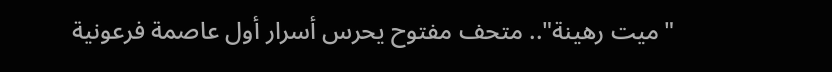"ميت رهينة".. متحف مفتوح يحرس أسرار أول عاصمة فرعونية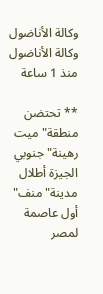وكالة الأناضول
وكالة الأناضول منذ 1 ساعة

** تحتضن منطقة" ميت رهينة" جنوبي الجيزة أطلال مدينة" منف" أول عاصمة لمصر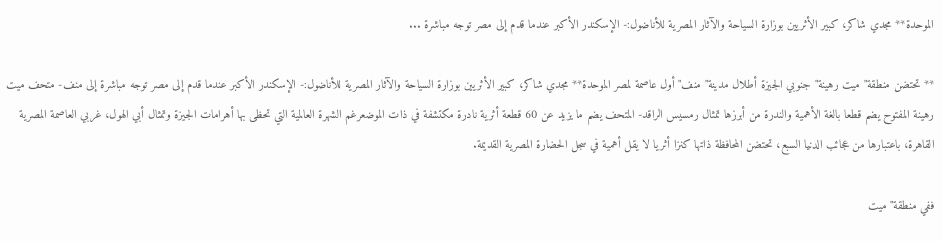الموحدة** مجدي شاكر، كبير الأثريين بوزارة السياحة والآثار المصرية للأناضول:- الإسكندر الأكبر عندما قدم إلى مصر توجه مباشرة ...

** تحتضن منطقة" ميت رهينة" جنوبي الجيزة أطلال مدينة" منف" أول عاصمة لمصر الموحدة** مجدي شاكر، كبير الأثريين بوزارة السياحة والآثار المصرية للأناضول:- الإسكندر الأكبر عندما قدم إلى مصر توجه مباشرة إلى منف- متحف ميت رهينة المفتوح يضم قطعا بالغة الأهمية والندرة من أبرزها تمثال رمسيس الراقد- المتحف يضم ما يزيد عن 60 قطعة أثرية نادرة مكتشفة في ذات الموضعرغم الشهرة العالمية التي تحظى بها أهرامات الجيزة وتمثال أبي الهول، غربي العاصمة المصرية القاهرة، باعتبارها من عجائب الدنيا السبع، تحتضن المحافظة ذاتها كنزا أثريا لا يقل أهمية في سجل الحضارة المصرية القديمة.

ففي منطقة" ميت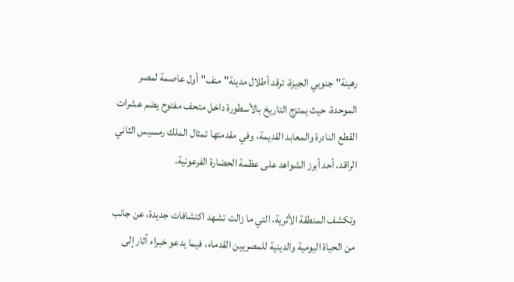رهينة" جنوبي الجيزة، ترقد أطلال مدينة" منف" أول عاصمة لمصر الموحدة، حيث يمتزج التاريخ بالأسطورة داخل متحف مفتوح يضم عشرات القطع النادرة والمعابد القديمة، وفي مقدمتها تمثال الملك رمسيس الثاني الراقد، أحد أبرز الشواهد على عظمة الحضارة الفرعونية.

وتكشف المنطقة الأثرية، التي ما زالت تشهد اكتشافات جديدة، عن جانب من الحياة اليومية والدينية للمصريين القدماء، فيما يدعو خبراء آثار إلى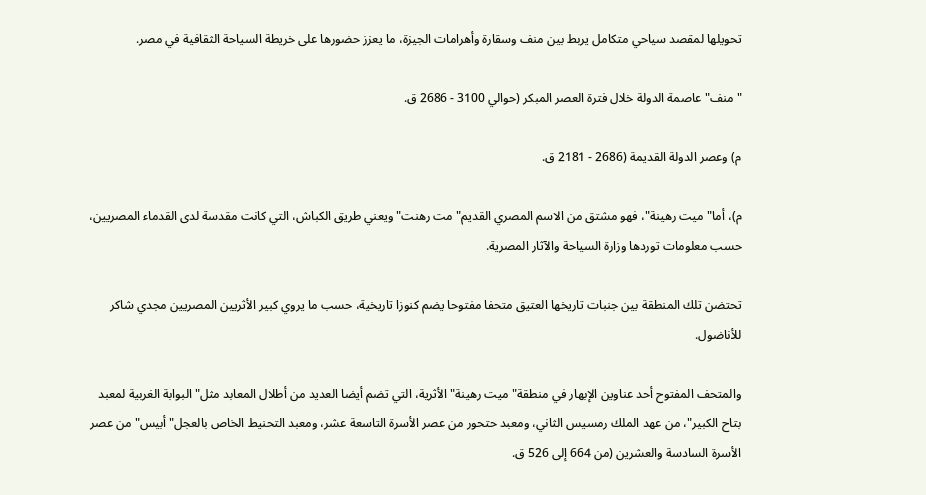تحويلها لمقصد سياحي متكامل يربط بين منف وسقارة وأهرامات الجيزة، ما يعزز حضورها على خريطة السياحة الثقافية في مصر.

" منف" عاصمة الدولة خلال فترة العصر المبكر (حوالي 3100 - 2686 ق.

م) وعصر الدولة القديمة (2686 - 2181 ق.

م)، أما" ميت رهينة"، فهو مشتق من الاسم المصري القديم" مت رهنت" ويعني طريق الكباش، التي كانت مقدسة لدى القدماء المصريين، حسب معلومات توردها وزارة السياحة والآثار المصرية.

تحتضن تلك المنطقة بين جنبات تاريخها العتيق متحفا مفتوحا يضم كنوزا تاريخية، حسب ما يروي كبير الأثريين المصريين مجدي شاكر للأناضول.

والمتحف المفتوح أحد عناوين الإبهار في منطقة" ميت رهينة" الأثرية، التي تضم أيضا العديد من أطلال المعابد مثل" البوابة الغربية لمعبد بتاح الكبير"، من عهد الملك رمسيس الثاني، ومعبد حتحور من عصر الأسرة التاسعة عشر، ومعبد التحنيط الخاص بالعجل" أبيس" من عصر الأسرة السادسة والعشرين (من 664 إلى 526 ق.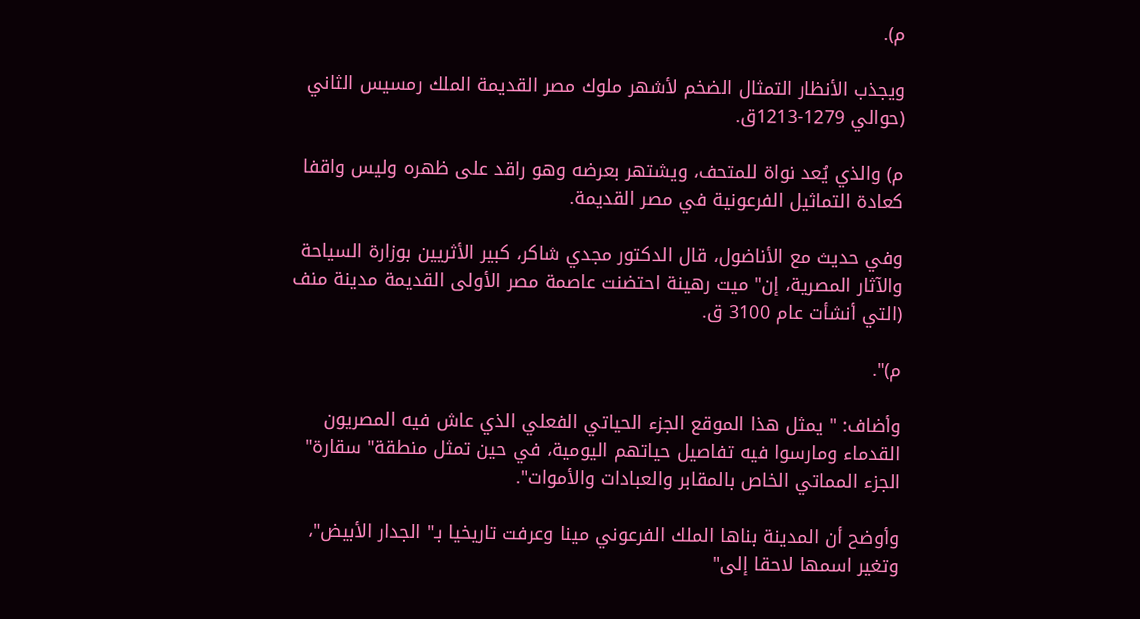م).

ويجذب الأنظار التمثال الضخم لأشهر ملوك مصر القديمة الملك رمسيس الثاني (حوالي 1279-1213ق.

م) والذي يُعد نواة للمتحف، ويشتهر بعرضه وهو راقد على ظهره وليس واقفا كعادة التماثيل الفرعونية في مصر القديمة.

وفي حديث مع الأناضول، قال الدكتور مجدي شاكر، كبير الأثريين بوزارة السياحة والآثار المصرية، إن" ميت رهينة احتضنت عاصمة مصر الأولى القديمة مدينة منف (التي أنشأت عام 3100 ق.

م)".

وأضاف: " يمثل هذا الموقع الجزء الحياتي الفعلي الذي عاش فيه المصريون القدماء ومارسوا فيه تفاصيل حياتهم اليومية، في حين تمثل منطقة" سقارة" الجزء المماتي الخاص بالمقابر والعبادات والأموات".

وأوضح أن المدينة بناها الملك الفرعوني مينا وعرفت تاريخيا بـ" الجدار الأبيض"، وتغير اسمها لاحقا إلى"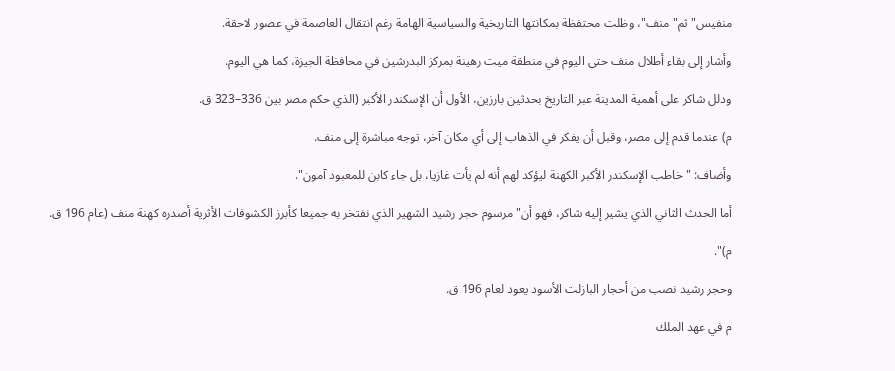منفيس" ثم" منف"، وظلت محتفظة بمكانتها التاريخية والسياسية الهامة رغم انتقال العاصمة في عصور لاحقة.

وأشار إلى بقاء أطلال منف حتى اليوم في منطقة ميت رهينة بمركز البدرشين في محافظة الجيزة، كما هي اليوم.

ودلل شاكر على أهمية المدينة عبر التاريخ بحدثين بارزين، الأول أن الإسكندر الأكبر (الذي حكم مصر بين 336–323 ق.

م) عندما قدم إلى مصر، وقبل أن يفكر في الذهاب إلى أي مكان آخر، توجه مباشرة إلى منف.

وأضاف: " خاطب الإسكندر الأكبر الكهنة ليؤكد لهم أنه لم يأت غازيا، بل جاء كابن للمعبود آمون".

أما الحدث الثاني الذي يشير إليه شاكر، فهو أن" مرسوم حجر رشيد الشهير الذي نفتخر به جميعا كأبرز الكشوفات الأثرية أصدره كهنة منف (عام 196 ق.

م)".

وحجر رشيد نصب من أحجار البازلت الأسود يعود لعام 196 ق.

م في عهد الملك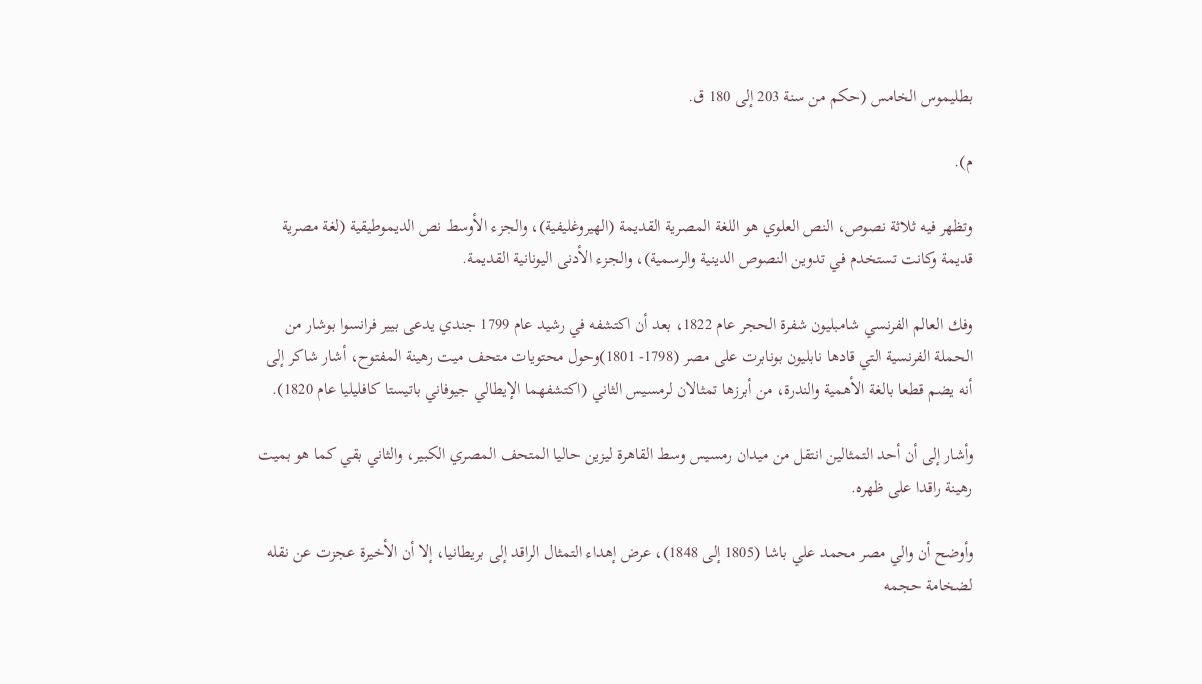بطليموس الخامس (حكم من سنة 203 إلى 180 ق.

م).

وتظهر فيه ثلاثة نصوص، النص العلوي هو اللغة المصرية القديمة (الهيروغليفية)، والجزء الأوسط نص الديموطيقية (لغة مصرية قديمة وكانت تستخدم في تدوين النصوص الدينية والرسمية)، والجزء الأدنى اليونانية القديمة.

وفك العالم الفرنسي شامبليون شفرة الحجر عام 1822، بعد أن اكتشفه في رشيد عام 1799 جندي يدعى بيير فرانسوا بوشار من الحملة الفرنسية التي قادها نابليون بونابرت على مصر (1798- 1801)وحول محتويات متحف ميت رهينة المفتوح، أشار شاكر إلى أنه يضم قطعا بالغة الأهمية والندرة، من أبرزها تمثالان لرمسيس الثاني (اكتشفهما الإيطالي جيوفاني باتيستا كافليليا عام 1820).

وأشار إلى أن أحد التمثالين انتقل من ميدان رمسيس وسط القاهرة ليزين حاليا المتحف المصري الكبير، والثاني بقي كما هو بميت رهينة راقدا على ظهره.

وأوضح أن والي مصر محمد علي باشا (1805 إلى 1848)، عرض إهداء التمثال الراقد إلى بريطانيا، إلا أن الأخيرة عجزت عن نقله لضخامة حجمه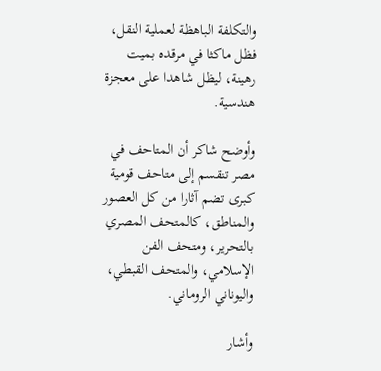والتكلفة الباهظة لعملية النقل، فظل ماكثا في مرقده بميت رهينة، ليظل شاهدا على معجزة هندسية.

وأوضح شاكر أن المتاحف في مصر تنقسم إلى متاحف قومية كبرى تضم آثارا من كل العصور والمناطق، كالمتحف المصري بالتحرير، ومتحف الفن الإسلامي، والمتحف القبطي، واليوناني الروماني.

وأشار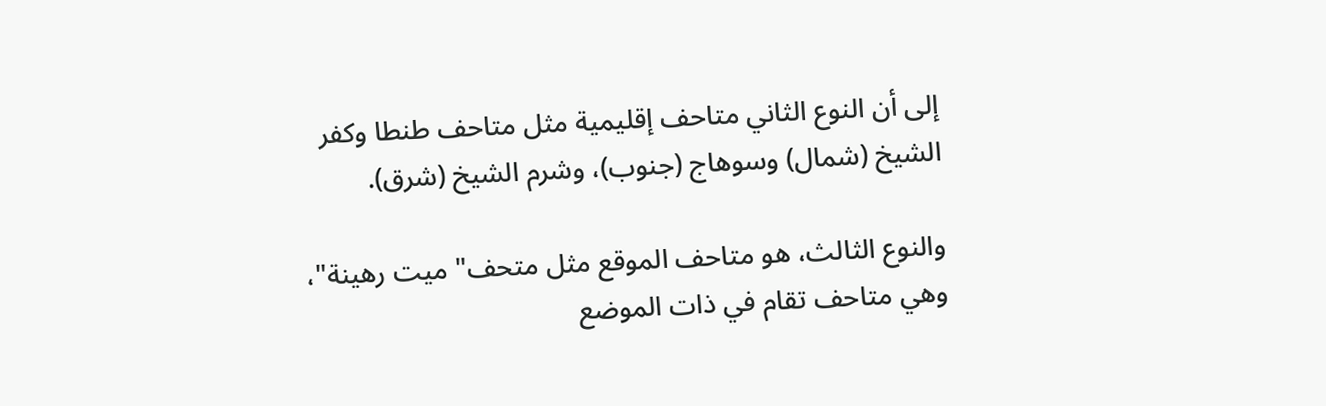إلى أن النوع الثاني متاحف إقليمية مثل متاحف طنطا وكفر الشيخ (شمال) وسوهاج (جنوب)، وشرم الشيخ (شرق).

والنوع الثالث، هو متاحف الموقع مثل متحف" ميت رهينة"، وهي متاحف تقام في ذات الموضع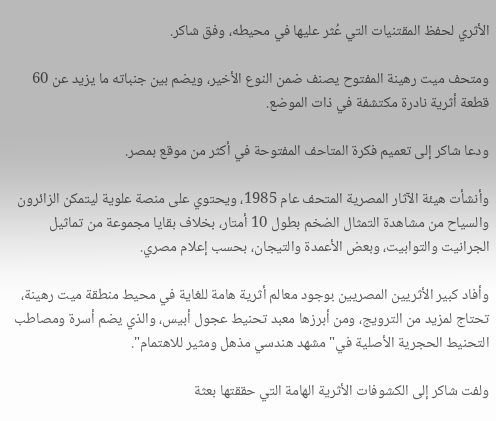الأثري لحفظ المقتنيات التي عُثر عليها في محيطه، وفق شاكر.

ومتحف ميت رهينة المفتوح يصنف ضمن النوع الأخير، ويضم بين جنباته ما يزيد عن 60 قطعة أثرية نادرة مكتشفة في ذات الموضع.

ودعا شاكر إلى تعميم فكرة المتاحف المفتوحة في أكثر من موقع بمصر.

وأنشأت هيئة الآثار المصرية المتحف عام 1985، ويحتوي على منصة علوية ليتمكن الزائرون والسياح من مشاهدة التمثال الضخم بطول 10 أمتار، بخلاف بقايا مجموعة من تماثيل الجرانيت والتوابيت، وبعض الأعمدة والتيجان، بحسب إعلام مصري.

وأفاد كبير الأثريين المصريين بوجود معالم أثرية هامة للغاية في محيط منطقة ميت رهينة، تحتاج لمزيد من الترويج، ومن أبرزها معبد تحنيط عجول أبيس، والذي يضم أسرة ومصاطب التحنيط الحجرية الأصلية في" مشهد هندسي مذهل ومثير للاهتمام".

ولفت شاكر إلى الكشوفات الأثرية الهامة التي حققتها بعثة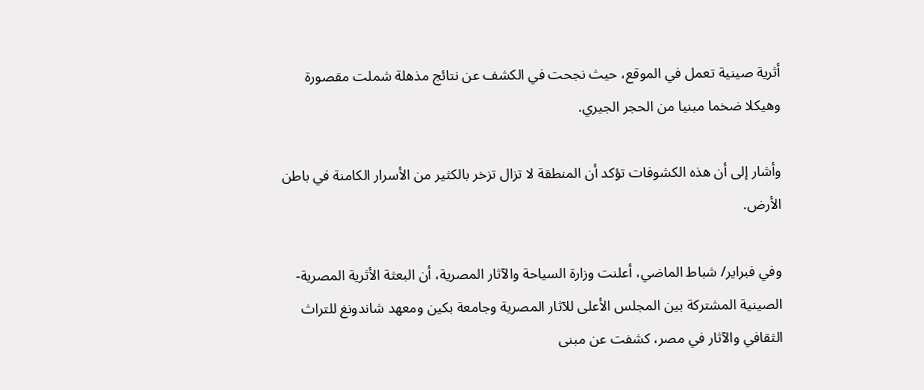أثرية صينية تعمل في الموقع، حيث نجحت في الكشف عن نتائج مذهلة شملت مقصورة وهيكلا ضخما مبنيا من الحجر الجيري.

وأشار إلى أن هذه الكشوفات تؤكد أن المنطقة لا تزال تزخر بالكثير من الأسرار الكامنة في باطن الأرض.

وفي فبراير/ شباط الماضي، أعلنت وزارة السياحة والآثار المصرية، أن البعثة الأثرية المصرية-الصينية المشتركة بين المجلس الأعلى للآثار المصرية وجامعة بكين ومعهد شاندونغ للتراث الثقافي والآثار في مصر، كشفت عن مبنى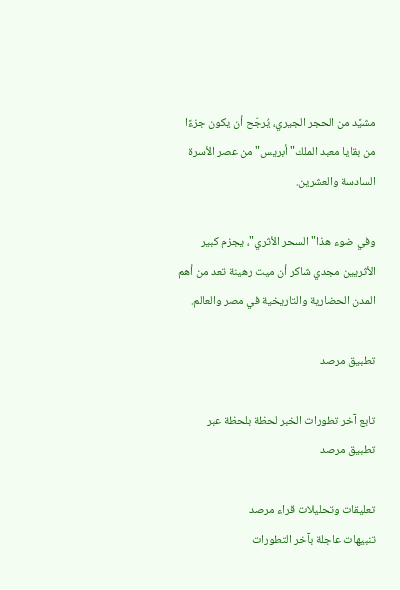مشيَّد من الحجر الجيري، يُرجّح أن يكون جزءًا من بقايا معبد الملك" أبريس" من عصر الأسرة السادسة والعشرين.

وفي ضوء هذا" السحر الأثري"، يجزم كبير الأثريين مجدي شاكر أن ميت رهينة تعد من أهم المدن الحضارية والتاريخية في مصر والعالم.

تطبيق مرصد

تابع آخر تطورات الخبر لحظة بلحظة عبر تطبيق مرصد

تعليقات وتحليلات قراء مرصد
تنبيهات عاجلة بآخر التطورات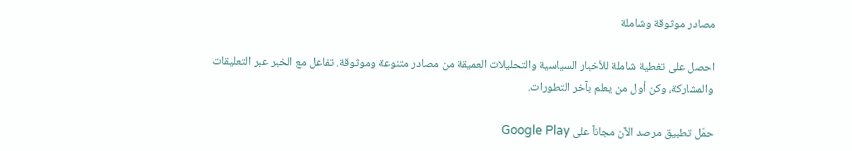مصادر موثوقة وشاملة

احصل على تغطية شاملة للأخبار السياسية والتحليلات العميقة من مصادر متنوعة وموثوقة. تفاعل مع الخبر عبر التعليقات والمشاركة، وكن أول من يعلم بآخر التطورات.

حمّل تطبيق مرصد الآن مجاناً على Google Play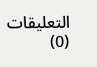التعليقات (0)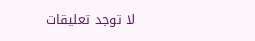لا توجد تعليقات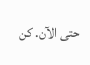حتى الآن. كن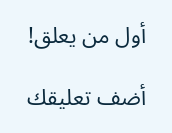أول من يعلق!

أضف تعليقك